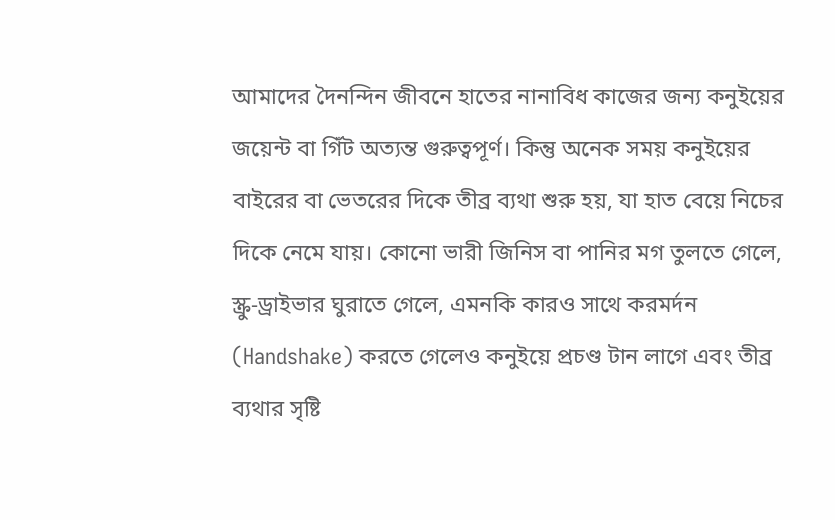আমাদের দৈনন্দিন জীবনে হাতের নানাবিধ কাজের জন্য কনুইয়ের জয়েন্ট বা গিঁট অত্যন্ত গুরুত্বপূর্ণ। কিন্তু অনেক সময় কনুইয়ের বাইরের বা ভেতরের দিকে তীব্র ব্যথা শুরু হয়, যা হাত বেয়ে নিচের দিকে নেমে যায়। কোনো ভারী জিনিস বা পানির মগ তুলতে গেলে, স্ক্রু-ড্রাইভার ঘুরাতে গেলে, এমনকি কারও সাথে করমর্দন (Handshake) করতে গেলেও কনুইয়ে প্রচণ্ড টান লাগে এবং তীব্র ব্যথার সৃষ্টি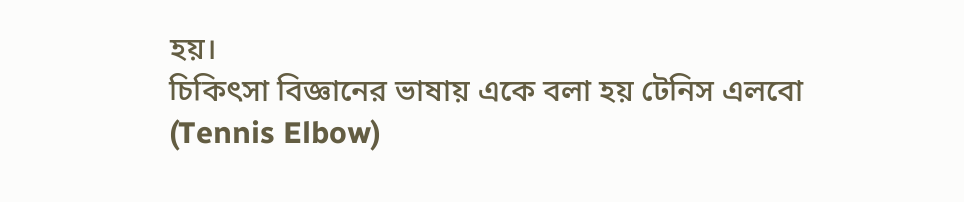হয়।
চিকিৎসা বিজ্ঞানের ভাষায় একে বলা হয় টেনিস এলবো (Tennis Elbow)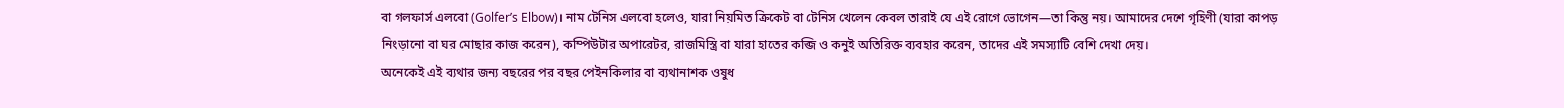বা গলফার্স এলবো (Golfer’s Elbow)। নাম টেনিস এলবো হলেও, যারা নিয়মিত ক্রিকেট বা টেনিস খেলেন কেবল তারাই যে এই রোগে ভোগেন—তা কিন্তু নয়। আমাদের দেশে গৃহিণী (যারা কাপড় নিংড়ানো বা ঘর মোছার কাজ করেন), কম্পিউটার অপারেটর, রাজমিস্ত্রি বা যারা হাতের কব্জি ও কনুই অতিরিক্ত ব্যবহার করেন, তাদের এই সমস্যাটি বেশি দেখা দেয়।
অনেকেই এই ব্যথার জন্য বছরের পর বছর পেইনকিলার বা ব্যথানাশক ওষুধ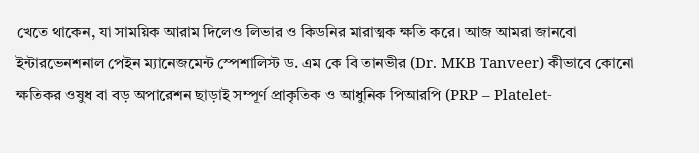খেতে থাকেন, যা সাময়িক আরাম দিলেও লিভার ও কিডনির মারাত্মক ক্ষতি করে। আজ আমরা জানবো ইন্টারভেনশনাল পেইন ম্যানেজমেন্ট স্পেশালিস্ট ড. এম কে বি তানভীর (Dr. MKB Tanveer) কীভাবে কোনো ক্ষতিকর ওষুধ বা বড় অপারেশন ছাড়াই সম্পূর্ণ প্রাকৃতিক ও আধুনিক পিআরপি (PRP – Platelet-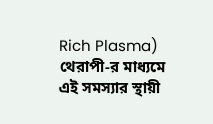Rich Plasma) থেরাপী-র মাধ্যমে এই সমস্যার স্থায়ী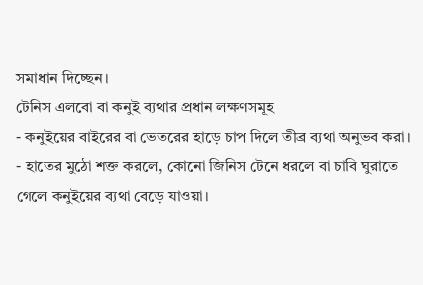সমাধান দিচ্ছেন।
টেনিস এলবো বা কনুই ব্যথার প্রধান লক্ষণসমূহ
- কনুইয়ের বাইরের বা ভেতরের হাড়ে চাপ দিলে তীব্র ব্যথা অনুভব করা।
- হাতের মুঠো শক্ত করলে, কোনো জিনিস টেনে ধরলে বা চাবি ঘুরাতে গেলে কনুইয়ের ব্যথা বেড়ে যাওয়া।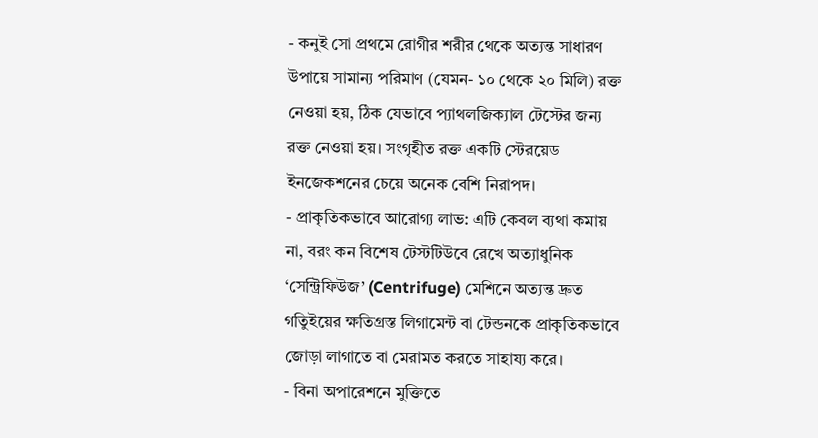- কনুই সো প্রথমে রোগীর শরীর থেকে অত্যন্ত সাধারণ উপায়ে সামান্য পরিমাণ (যেমন- ১০ থেকে ২০ মিলি) রক্ত নেওয়া হয়, ঠিক যেভাবে প্যাথলজিক্যাল টেস্টের জন্য রক্ত নেওয়া হয়। সংগৃহীত রক্ত একটি স্টেরয়েড ইনজেকশনের চেয়ে অনেক বেশি নিরাপদ।
- প্রাকৃতিকভাবে আরোগ্য লাভ: এটি কেবল ব্যথা কমায় না, বরং কন বিশেষ টেস্টটিউবে রেখে অত্যাধুনিক ‘সেন্ট্রিফিউজ’ (Centrifuge) মেশিনে অত্যন্ত দ্রুত গতিুইয়ের ক্ষতিগ্রস্ত লিগামেন্ট বা টেন্ডনকে প্রাকৃতিকভাবে জোড়া লাগাতে বা মেরামত করতে সাহায্য করে।
- বিনা অপারেশনে মুক্তিতে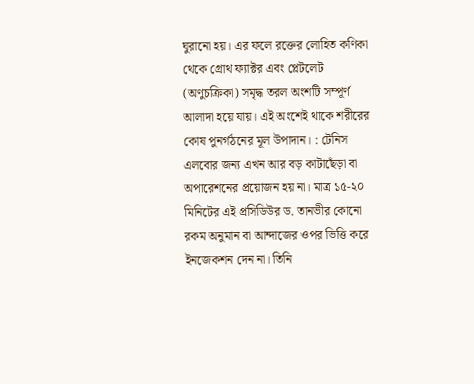ঘুরানো হয়। এর ফলে রক্তের লোহিত কণিকা থেকে গ্রোথ ফ্যাক্টর এবং প্লেটলেট (অণুচক্রিকা) সমৃদ্ধ তরল অংশটি সম্পূর্ণ আলাদা হয়ে যায়। এই অংশেই থাকে শরীরের কোষ পুনর্গঠনের মূল উপাদান। : টেনিস এলবোর জন্য এখন আর বড় কাটাছেঁড়া বা অপারেশনের প্রয়োজন হয় না। মাত্র ১৫-২০ মিনিটের এই প্রসিডিউর ড. তানভীর কোনো রকম অনুমান বা আন্দাজের ওপর ভিত্তি করে ইনজেকশন দেন না। তিনি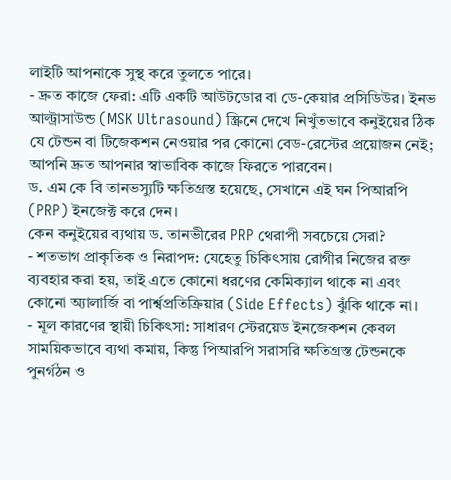লাইটি আপনাকে সুস্থ করে তুলতে পারে।
- দ্রুত কাজে ফেরা: এটি একটি আউটডোর বা ডে-কেয়ার প্রসিডিউর। ইনভ আল্ট্রাসাউন্ড (MSK Ultrasound) স্ক্রিনে দেখে নিখুঁতভাবে কনুইয়ের ঠিক যে টেন্ডন বা টিজেকশন নেওয়ার পর কোনো বেড-রেস্টের প্রয়োজন নেই; আপনি দ্রুত আপনার স্বাভাবিক কাজে ফিরতে পারবেন।
ড. এম কে বি তানভস্যুটি ক্ষতিগ্রস্ত হয়েছে, সেখানে এই ঘন পিআরপি (PRP) ইনজেক্ট করে দেন।
কেন কনুইয়ের ব্যথায় ড. তানভীরের PRP থেরাপী সবচেয়ে সেরা?
- শতভাগ প্রাকৃতিক ও নিরাপদ: যেহেতু চিকিৎসায় রোগীর নিজের রক্ত ব্যবহার করা হয়, তাই এতে কোনো ধরণের কেমিক্যাল থাকে না এবং কোনো অ্যালার্জি বা পার্শ্বপ্রতিক্রিয়ার (Side Effects) ঝুঁকি থাকে না।
- মূল কারণের স্থায়ী চিকিৎসা: সাধারণ স্টেরয়েড ইনজেকশন কেবল সাময়িকভাবে ব্যথা কমায়, কিন্তু পিআরপি সরাসরি ক্ষতিগ্রস্ত টেন্ডনকে পুনর্গঠন ও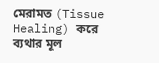মেরামত (Tissue Healing) করে ব্যথার মূল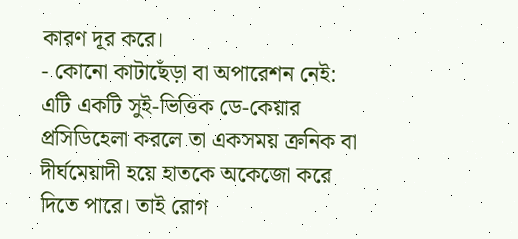কারণ দূর করে।
- কোনো কাটাছেঁড়া বা অপারেশন নেই: এটি একটি সুই-ভিত্তিক ডে-কেয়ার প্রসিডিহেলা করলে তা একসময় ক্রনিক বা দীর্ঘমেয়াদী হয়ে হাতকে অকেজো করে দিতে পারে। তাই রোগ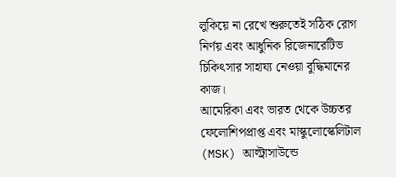লুকিয়ে না রেখে শুরুতেই সঠিক রোগ নির্ণয় এবং আধুনিক রিজেনারেটিভ চিকিৎসার সাহায্য নেওয়া বুদ্ধিমানের কাজ।
আমেরিকা এবং ভারত থেকে উচ্চতর ফেলোশিপপ্রাপ্ত এবং মাস্কুলোস্কেলিটাল (MSK) আল্ট্রাসাউন্ডে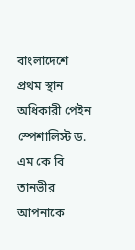বাংলাদেশে প্রথম স্থান অধিকারী পেইন স্পেশালিস্ট ড. এম কে বি তানভীর আপনাকে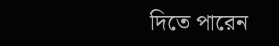দিতে পারেন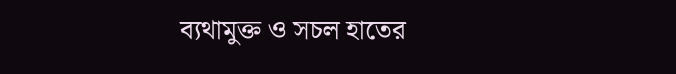ব্যথামুক্ত ও সচল হাতের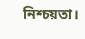নিশ্চয়তা।